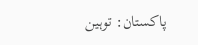پاکستان: توہین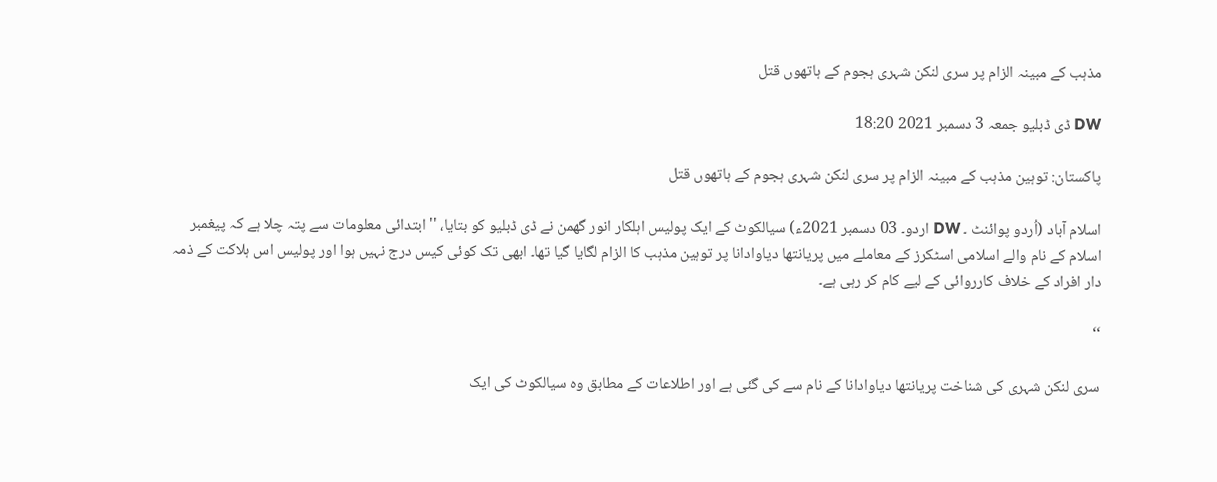مذہب کے مبینہ الزام پر سری لنکن شہری ہجوم کے ہاتھوں قتل

DW ڈی ڈبلیو جمعہ 3 دسمبر 2021 18:20

پاکستان: توہین مذہب کے مبینہ الزام پر سری لنکن شہری ہجوم کے ہاتھوں قتل

اسلام آباد (اُردو پوائنٹ ۔ DW اردو۔ 03 دسمبر 2021ء) سیالکوٹ کے ایک پولیس اہلکار انور گھمن نے ڈی ڈبلیو کو بتایا، ''ابتدائی معلومات سے پتہ چلا ہے کہ پیغمبر اسلام کے نام والے اسلامی اسٹکرز کے معاملے میں پریانتھا دیاوادانا پر توہین مذہب کا الزام لگایا گیا تھا۔ ابھی تک کوئی کیس درج نہیں ہوا اور پولیس اس ہلاکت کے ذمہ دار افراد کے خلاف کارروائی کے لیے کام کر رہی ہے۔

‘‘

سری لنکن شہری کی شناخت پریانتھا دیاوادانا کے نام سے کی گئی ہے اور اطلاعات کے مطابق وہ سیالکوٹ کی ایک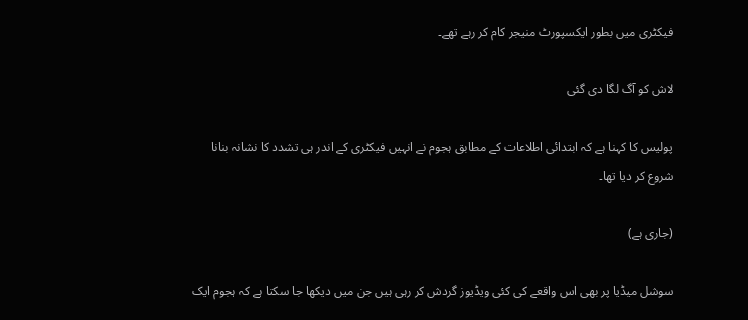فیکٹری میں بطور ایکسپورٹ منیجر کام کر رہے تھے۔

لاش کو آگ لگا دی گئی

پولیس کا کہنا ہے کہ ابتدائی اطلاعات کے مطابق ہجوم نے انہیں فیکٹری کے اندر ہی تشدد کا نشانہ بنانا شروع کر دیا تھا۔

(جاری ہے)

سوشل میڈیا پر بھی اس واقعے کی کئی ویڈیوز گردش کر رہی ہیں جن میں دیکھا جا سکتا ہے کہ ہجوم ایک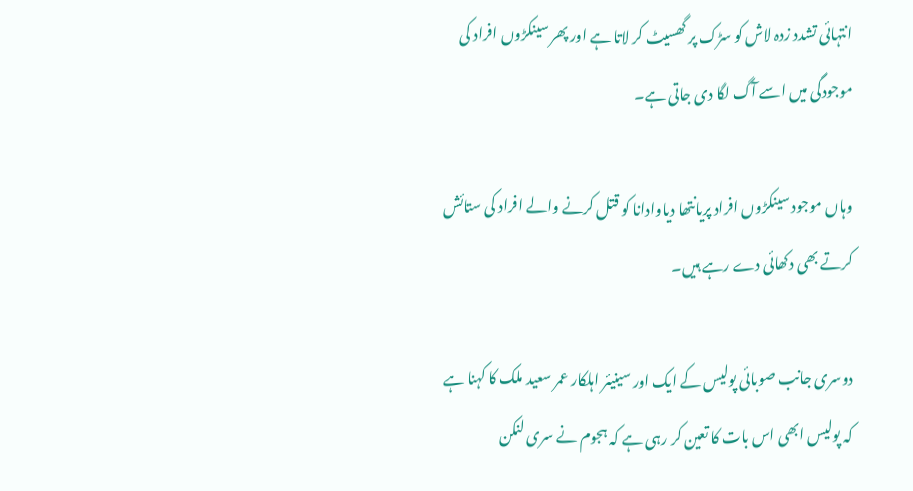انتہائی تشدد زدہ لاش کو سڑک پر گھسیٹ کر لاتا ہے اور پھر سینکڑوں افراد کی موجودگی میں اسے آگ لگا دی جاتی ہے۔

وہاں موجود سینکڑوں افراد پریانتھا دیاوادانا کو قتل کرنے والے افراد کی ستائش کرتے بھی دکھائی دے رہے ہیں۔

دوسری جانب صوبائی پولیس کے ایک اور سینیئر اہلکار عمر سعید ملک کا کہنا ہے کہ پولیس ابھی اس بات کا تعین کر رہی ہے کہ ہجوم نے سری لنکن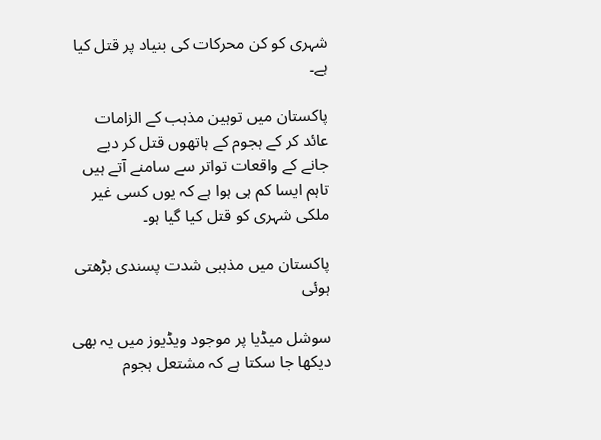شہری کو کن محرکات کی بنیاد پر قتل کیا ہے۔

پاکستان میں توہین مذہب کے الزامات عائد کر کے ہجوم کے ہاتھوں قتل کر دیے جانے کے واقعات تواتر سے سامنے آتے ہیں تاہم ایسا کم ہی ہوا ہے کہ یوں کسی غیر ملکی شہری کو قتل کیا گیا ہو۔

پاکستان میں مذہبی شدت پسندی بڑھتی ہوئی

سوشل میڈیا پر موجود ویڈیوز میں یہ بھی دیکھا جا سکتا ہے کہ مشتعل ہجوم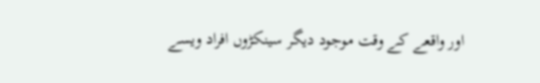اور واقعے کے وقت موجود دیگر سینکڑوں افراد ویسے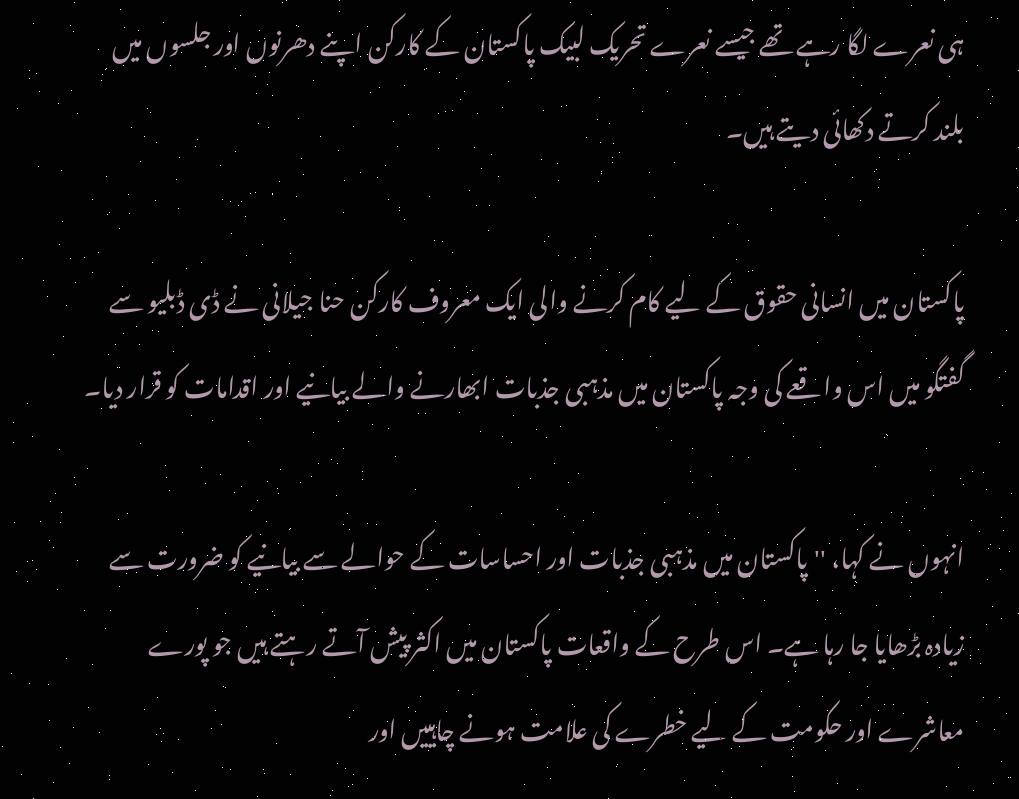ہی نعرے لگا رہے تھے جیسے نعرے تحریک لبیک پاکستان کے کارکن اپنے دھرنوں اور جلسوں میں بلند کرتے دکھائی دیتے ہیں۔

پاکستان میں انسانی حقوق کے لیے کام کرنے والی ایک معروف کارکن حنا جیلانی نے ڈی ڈبلیو سے گفتگو میں اس واقعے کی وجہ پاکستان میں مذہبی جذبات ابھارنے والے بیانیے اور اقدامات کو قرار دیا۔

انہوں نے کہا، ''پاکستان میں مذہبی جذبات اور احساسات کے حوالے سے بیانیے کو ضرورت سے زیادہ بڑھایا جا رہا ہے۔ اس طرح کے واقعات پاکستان میں اکثر پیش آتے رہتے ہیں جو پورے معاشرے اور حکومت کے لیے خطرے کی علامت ہونے چاہییں اور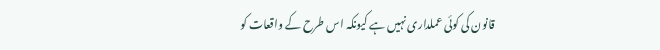قانون کی کوئی عملداری نہیں ہے کیونکہ اس طرح کے واقعات کو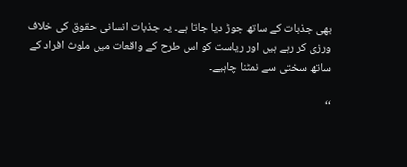بھی جذبات کے ساتھ جوڑ دیا جاتا ہے۔ یہ جذبات انسانی حقوق کی خلاف ورزی کر رہے ہیں اور ریاست کو اس طرح کے واقعات میں ملوث افراد کے ساتھ سختی سے نمٹنا چاہیے۔

‘‘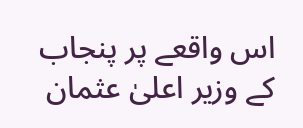اس واقعے پر پنجاب کے وزیر اعلیٰ عثمان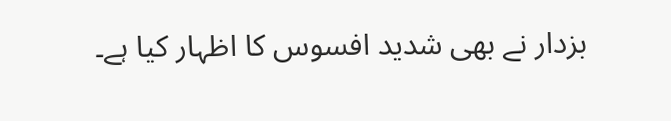بزدار نے بھی شدید افسوس کا اظہار کیا ہے۔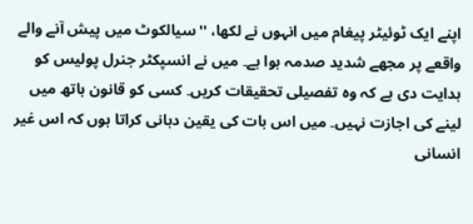اپنے ایک ٹوئیٹر پیغام میں انہوں نے لکھا، ''سیالکوٹ میں پیش آنے والے واقعے پر مجھے شدید صدمہ ہوا ہے۔ میں نے انسپکٹر جنرل پولیس کو ہدایت دی ہے کہ وہ تفصیلی تحقیقات کریں۔ کسی کو قانون ہاتھ میں لینے کی اجازت نہیں۔ میں اس بات کی یقین دہانی کراتا ہوں کہ اس غیر انسانی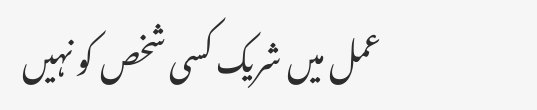عمل میں شریک کسی شخص کو نہیں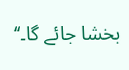بخشا جائے گا۔‘‘